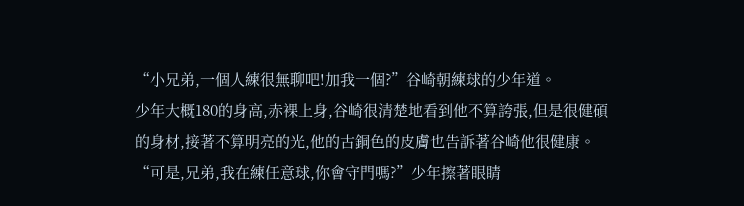“小兄弟,一個人練很無聊吧!加我一個?”谷崎朝練球的少年道。
少年大概180的身高,赤裸上身,谷崎很清楚地看到他不算誇張,但是很健碩的身材,接著不算明亮的光,他的古銅色的皮膚也告訴著谷崎他很健康。
“可是,兄弟,我在練任意球,你會守門嗎?”少年擦著眼睛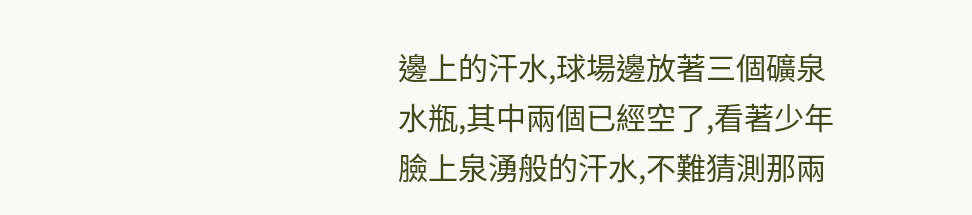邊上的汗水,球場邊放著三個礦泉水瓶,其中兩個已經空了,看著少年臉上泉湧般的汗水,不難猜測那兩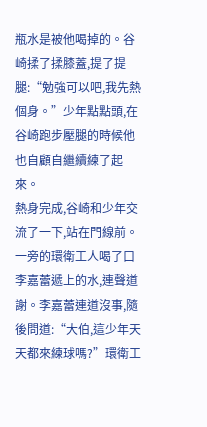瓶水是被他喝掉的。谷崎揉了揉膝蓋,提了提腿:“勉強可以吧,我先熱個身。”少年點點頭,在谷崎跑步壓腿的時候他也自顧自繼續練了起來。
熱身完成,谷崎和少年交流了一下,站在門線前。
一旁的環衛工人喝了口李嘉蕾遞上的水,連聲道謝。李嘉蕾連道沒事,隨後問道:“大伯,這少年天天都來練球嗎?”環衛工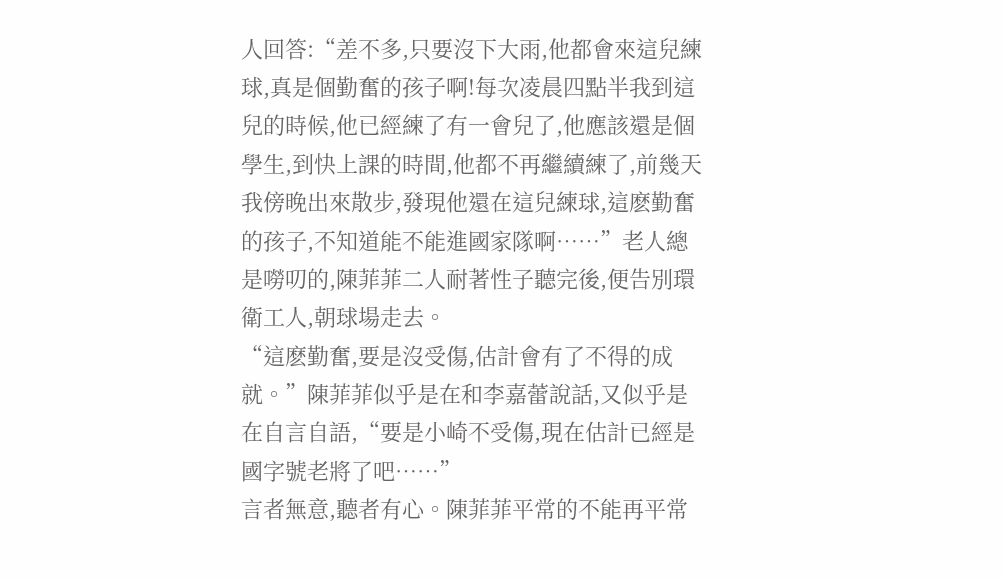人回答:“差不多,只要沒下大雨,他都會來這兒練球,真是個勤奮的孩子啊!每次凌晨四點半我到這兒的時候,他已經練了有一會兒了,他應該還是個學生,到快上課的時間,他都不再繼續練了,前幾天我傍晚出來散步,發現他還在這兒練球,這麽勤奮的孩子,不知道能不能進國家隊啊……”老人總是嘮叨的,陳菲菲二人耐著性子聽完後,便告別環衛工人,朝球場走去。
“這麽勤奮,要是沒受傷,估計會有了不得的成就。”陳菲菲似乎是在和李嘉蕾說話,又似乎是在自言自語,“要是小崎不受傷,現在估計已經是國字號老將了吧……”
言者無意,聽者有心。陳菲菲平常的不能再平常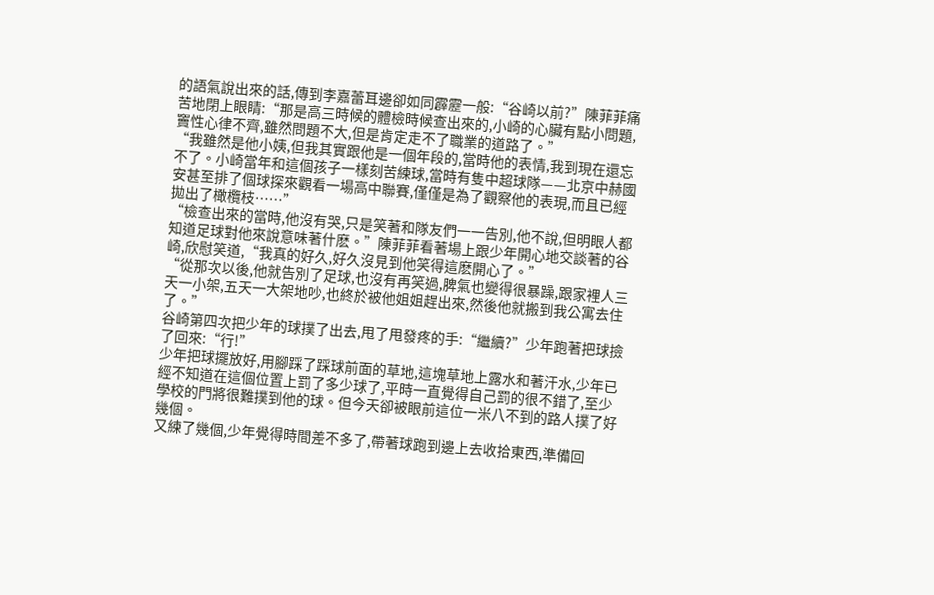的語氣說出來的話,傳到李嘉蕾耳邊卻如同霹靂一般:“谷崎以前?”陳菲菲痛苦地閉上眼睛:“那是高三時候的體檢時候查出來的,小崎的心臟有點小問題,竇性心律不齊,雖然問題不大,但是肯定走不了職業的道路了。”
“我雖然是他小姨,但我其實跟他是一個年段的,當時他的表情,我到現在還忘不了。小崎當年和這個孩子一樣刻苦練球,當時有隻中超球隊——北京中赫國安甚至排了個球探來觀看一場高中聯賽,僅僅是為了觀察他的表現,而且已經拋出了橄欖枝……”
“檢查出來的當時,他沒有哭,只是笑著和隊友們一一告別,他不說,但明眼人都知道足球對他來說意味著什麽。”陳菲菲看著場上跟少年開心地交談著的谷崎,欣慰笑道,“我真的好久,好久沒見到他笑得這麽開心了。”
“從那次以後,他就告別了足球,也沒有再笑過,脾氣也變得很暴躁,跟家裡人三天一小架,五天一大架地吵,也終於被他姐姐趕出來,然後他就搬到我公寓去住了。”
谷崎第四次把少年的球撲了出去,甩了甩發疼的手:“繼續?”少年跑著把球撿了回來:“行!”
少年把球擺放好,用腳踩了踩球前面的草地,這塊草地上露水和著汗水,少年已經不知道在這個位置上罰了多少球了,平時一直覺得自己罰的很不錯了,至少學校的門將很難撲到他的球。但今天卻被眼前這位一米八不到的路人撲了好幾個。
又練了幾個,少年覺得時間差不多了,帶著球跑到邊上去收拾東西,準備回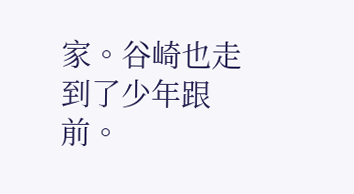家。谷崎也走到了少年跟前。